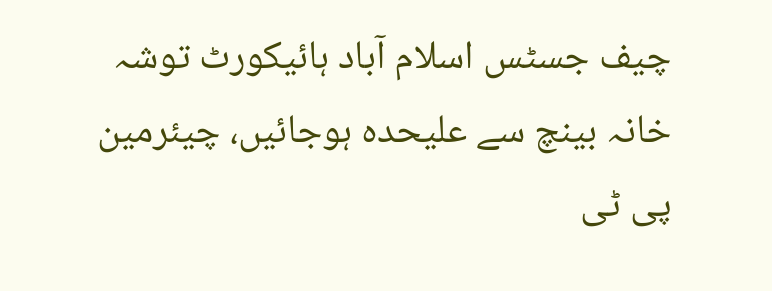چیف جسٹس اسلام آباد ہائیکورٹ توشہ خانہ بینچ سے علیحدہ ہوجائیں، چیئرمین پی ٹی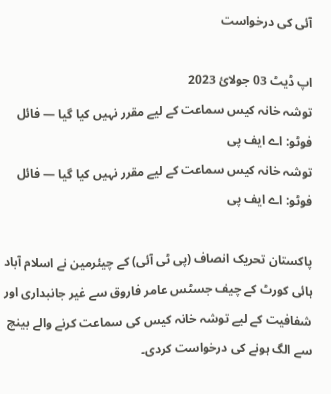آئی کی درخواست

اپ ڈیٹ 03 جولائ 2023
توشہ خانہ کیس سماعت کے لیے مقرر نہیں کیا گیا — فائل فوٹو: اے ایف پی
توشہ خانہ کیس سماعت کے لیے مقرر نہیں کیا گیا — فائل فوٹو: اے ایف پی

پاکستان تحریک انصاف (پی ٹی آئی) کے چیئرمین نے اسلام آباد ہائی کورٹ کے چیف جسٹس عامر فاروق سے غیر جانبداری اور شفافیت کے لیے توشہ خانہ کیس کی سماعت کرنے والے بینچ سے الگ ہونے کی درخواست کردی۔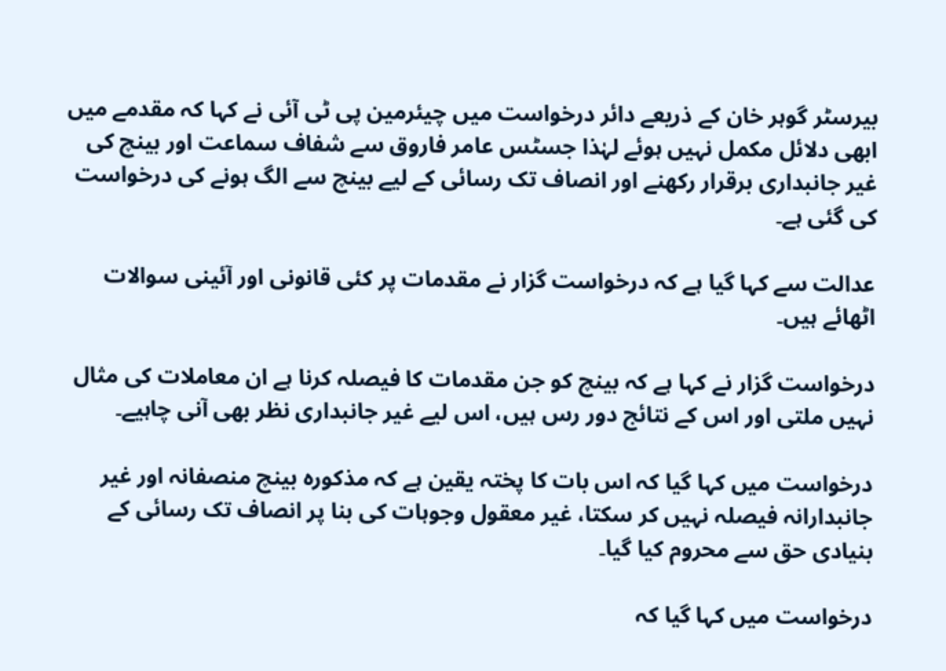بیرسٹر گوہر خان کے ذریعے دائر درخواست میں چیئرمین پی ٹی آئی نے کہا کہ مقدمے میں ابھی دلائل مکمل نہیں ہوئے لہٰذا جسٹس عامر فاروق سے شفاف سماعت اور بینچ کی غیر جانبداری برقرار رکھنے اور انصاف تک رسائی کے لیے بینچ سے الگ ہونے کی درخواست کی گئی ہے۔

عدالت سے کہا گیا ہے کہ درخواست گزار نے مقدمات پر کئی قانونی اور آئینی سوالات اٹھائے ہیں۔

درخواست گزار نے کہا ہے کہ بینچ کو جن مقدمات کا فیصلہ کرنا ہے ان معاملات کی مثال نہیں ملتی اور اس کے نتائج دور رس ہیں، اس لیے غیر جانبداری نظر بھی آنی چاہیے۔

درخواست میں کہا گیا کہ اس بات کا پختہ یقین ہے کہ مذکورہ بینچ منصفانہ اور غیر جانبدارانہ فیصلہ نہیں کر سکتا، غیر معقول وجوہات کی بنا پر انصاف تک رسائی کے بنیادی حق سے محروم کیا گیا۔

درخواست میں کہا گیا کہ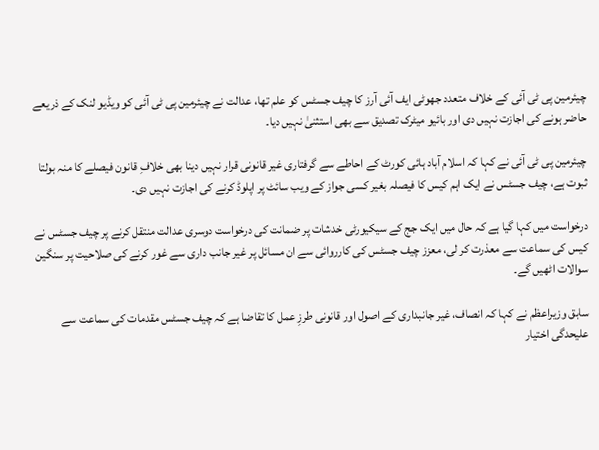چیئرمین پی ٹی آئی کے خلاف متعدد جھوٹی ایف آئی آرز کا چیف جسٹس کو علم تھا، عدالت نے چیئرمین پی ٹی آئی کو ویڈیو لنک کے ذریعے حاضر ہونے کی اجازت نہیں دی اور بائیو میٹرک تصدیق سے بھی استثنیٰ نہیں دیا۔

چیئرمین پی ٹی آئی نے کہا کہ اسلام آباد ہائی کورٹ کے احاطے سے گرفتاری غیر قانونی قرار نہیں دینا بھی خلافِ قانون فیصلے کا منہ بولتا ثبوت ہے، چیف جسٹس نے ایک اہم کیس کا فیصلہ بغیر کسی جواز کے ویب سائٹ پر اپلوڈ کرنے کی اجازت نہیں دی۔

درخواست میں کہا گیا ہے کہ حال میں ایک جج کے سیکیورٹی خدشات پر ضمانت کی درخواست دوسری عدالت منتقل کرنے پر چیف جسٹس نے کیس کی سماعت سے معذرت کر لی، معزز چیف جسٹس کی کارروائی سے ان مسائل پر غیر جانب داری سے غور کرنے کی صلاحیت پر سنگین سوالات اٹھیں گے۔

سابق وزیراعظم نے کہا کہ انصاف، غیر جانبداری کے اصول اور قانونی طرزِ عمل کا تقاضا ہے کہ چیف جسٹس مقدمات کی سماعت سے علیحدگی اختیار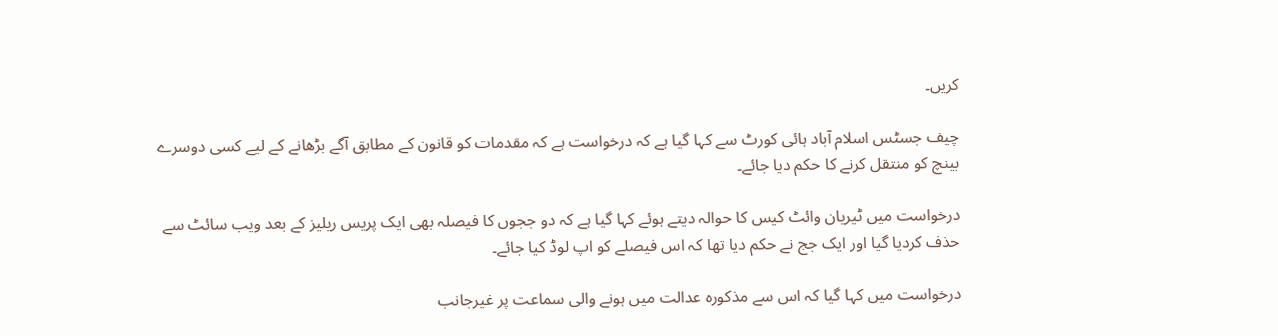کریں۔

چیف جسٹس اسلام آباد ہائی کورٹ سے کہا گیا ہے کہ درخواست ہے کہ مقدمات کو قانون کے مطابق آگے بڑھانے کے لیے کسی دوسرے بینچ کو منتقل کرنے کا حکم دیا جائے۔

درخواست میں ٹیریان وائٹ کیس کا حوالہ دیتے ہوئے کہا گیا ہے کہ دو ججوں کا فیصلہ بھی ایک پریس ریلیز کے بعد ویب سائٹ سے حذف کردیا گیا اور ایک جج نے حکم دیا تھا کہ اس فیصلے کو اپ لوڈ کیا جائے۔

درخواست میں کہا گیا کہ اس سے مذکورہ عدالت میں ہونے والی سماعت پر غیرجانب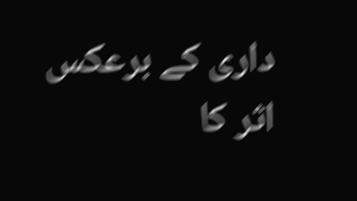داری کے برعکس اثر کا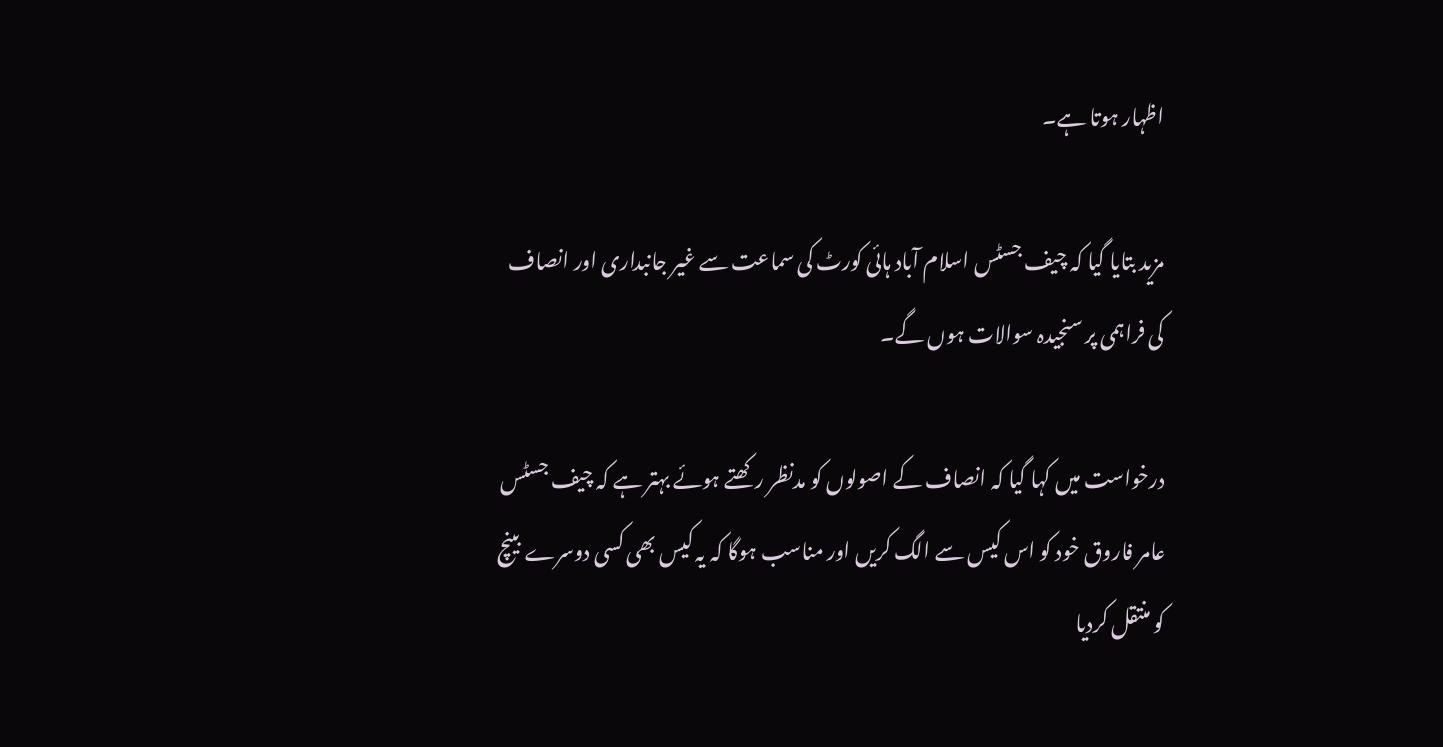اظہار ہوتا ہے۔

مزید بتایا گیا کہ چیف جسٹس اسلام آباد ہائی کورٹ کی سماعت سے غیر جانبداری اور انصاف کی فراہمی پر سنجیدہ سوالات ہوں گے۔

درخواست میں کہا گیا کہ انصاف کے اصولوں کو مدنظر رکھتے ہوئے بہتر ہے کہ چیف جسٹس عامر فاروق خود کو اس کیس سے الگ کریں اور مناسب ہوگا کہ یہ کیس بھی کسی دوسرے بینچ کو منتقل کردیا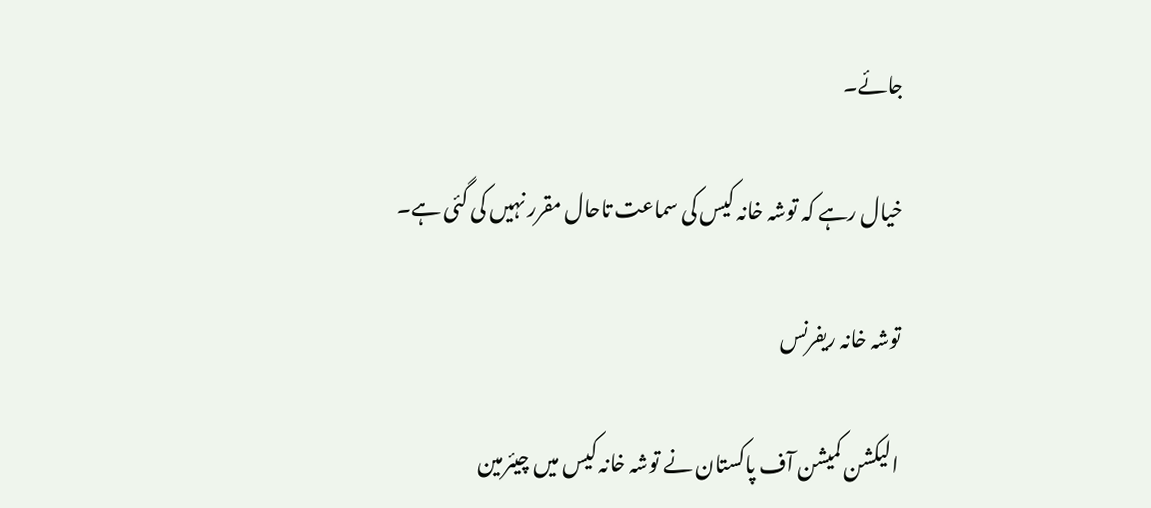جائے۔

خیال رہے کہ توشہ خانہ کیس کی سماعت تاحال مقرر نہیں کی گئی ہے۔

توشہ خانہ ریفرنس

الیکشن کمیشن آف پاکستان نے توشہ خانہ کیس میں چیئرمین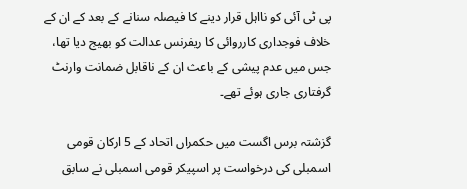پی ٹی آئی کو نااہل قرار دینے کا فیصلہ سنانے کے بعد کے ان کے خلاف فوجداری کارروائی کا ریفرنس عدالت کو بھیج دیا تھا، جس میں عدم پیشی کے باعث ان کے ناقابل ضمانت وارنٹ گرفتاری جاری ہوئے تھے۔

گزشتہ برس اگست میں حکمراں اتحاد کے 5 ارکان قومی اسمبلی کی درخواست پر اسپیکر قومی اسمبلی نے سابق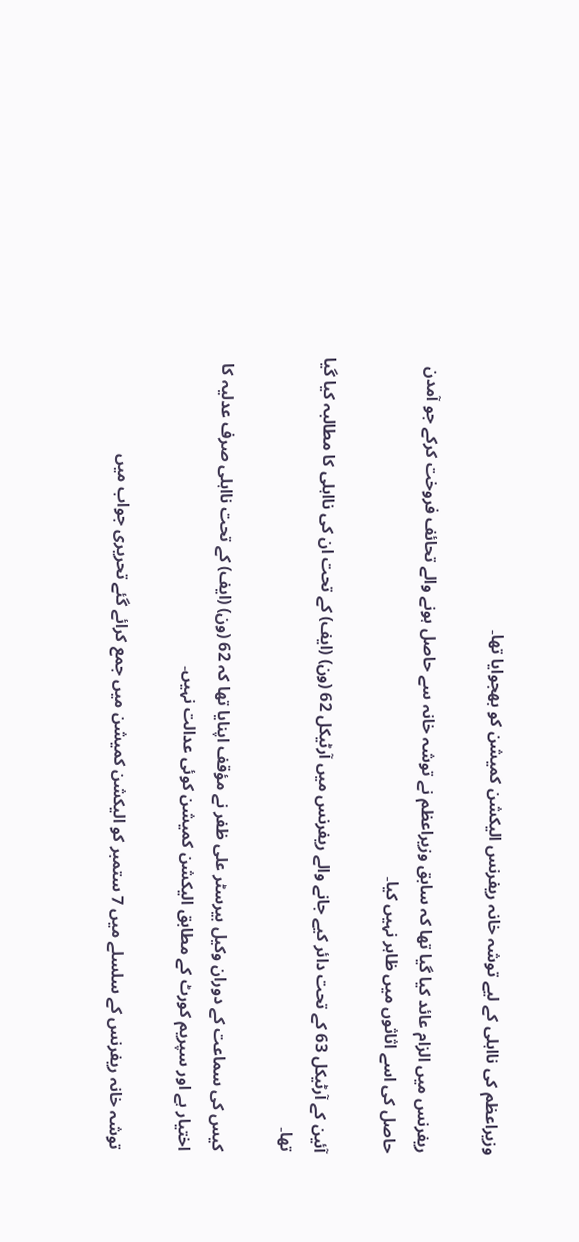وزیراعظم کی نااہلی کے لیے توشہ خانہ ریفرنس الیکشن کمیشن کو بھجوایا تھا۔

ریفرنس میں الزام عائد کیا گیا تھا کہ سابق وزیراعظم نے توشہ خانہ سے حاصل ہونے والے تحائف فروخت کرکے جو آمدن حاصل کی اسے اثاثوں میں ظاہر نہیں کیا۔

آئین کے آرٹیکل 63 کے تحت دائر کیے جانے والے ریفرنس میں آرٹیکل 62 (ون) (ایف) کے تحت ان کی نااہلی کا مطالبہ کیا گیا تھا۔

کیس کی سماعت کے دوران وکیل بیرسٹر علی ظفر نے مؤقف اپنایا تھا کہ 62 (ون) (ایف) کے تحت نااہلی صرف عدلیہ کا اختیار ہے اور سپریم کورٹ کے مطابق الیکشن کمیشن کوئی عدالت نہیں۔

توشہ خانہ ریفرنس کے سلسلے میں 7 ستمبر کو الیکشن کمیشن میں جمع کرائے گئے تحریری جواب میں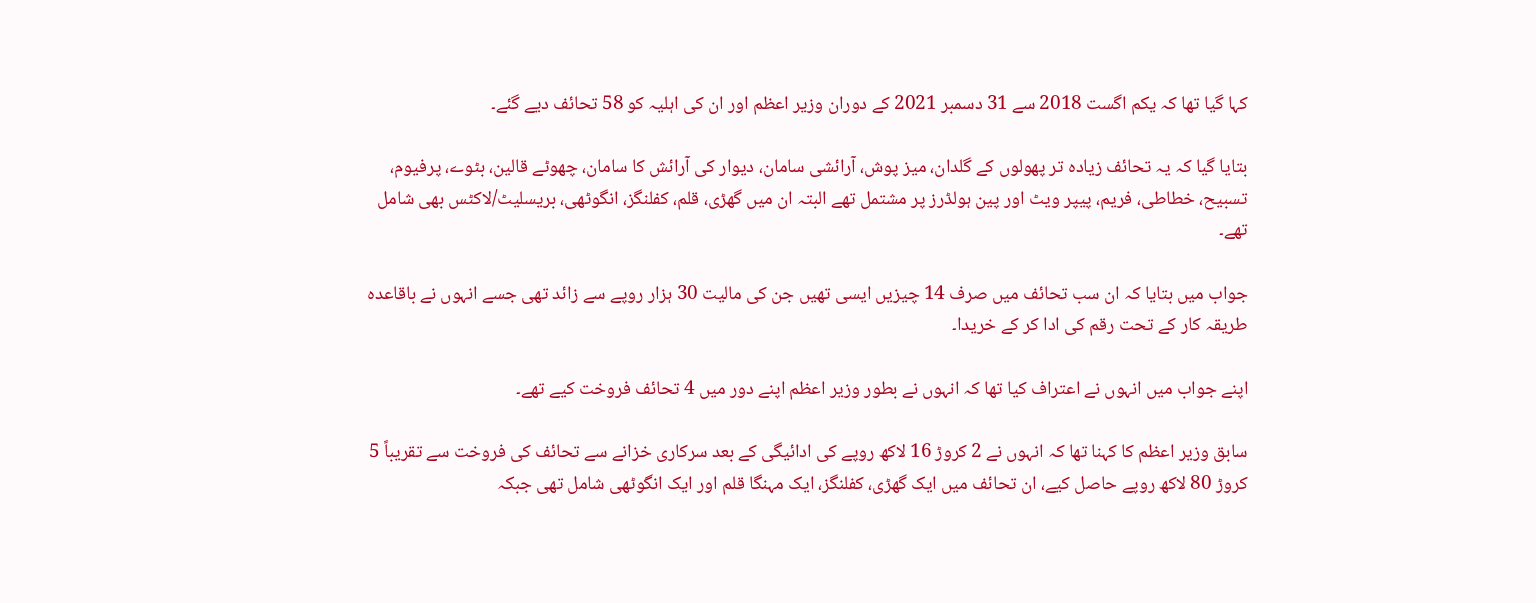کہا گیا تھا کہ یکم اگست 2018 سے 31 دسمبر 2021 کے دوران وزیر اعظم اور ان کی اہلیہ کو 58 تحائف دیے گئے۔

بتایا گیا کہ یہ تحائف زیادہ تر پھولوں کے گلدان، میز پوش، آرائشی سامان، دیوار کی آرائش کا سامان، چھوٹے قالین، بٹوے، پرفیوم، تسبیح، خطاطی، فریم، پیپر ویٹ اور پین ہولڈرز پر مشتمل تھے البتہ ان میں گھڑی، قلم، کفلنگز، انگوٹھی، بریسلیٹ/لاکٹس بھی شامل تھے۔

جواب میں بتایا کہ ان سب تحائف میں صرف 14 چیزیں ایسی تھیں جن کی مالیت 30 ہزار روپے سے زائد تھی جسے انہوں نے باقاعدہ طریقہ کار کے تحت رقم کی ادا کر کے خریدا۔

اپنے جواب میں انہوں نے اعتراف کیا تھا کہ انہوں نے بطور وزیر اعظم اپنے دور میں 4 تحائف فروخت کیے تھے۔

سابق وزیر اعظم کا کہنا تھا کہ انہوں نے 2 کروڑ 16 لاکھ روپے کی ادائیگی کے بعد سرکاری خزانے سے تحائف کی فروخت سے تقریباً 5 کروڑ 80 لاکھ روپے حاصل کیے، ان تحائف میں ایک گھڑی، کفلنگز، ایک مہنگا قلم اور ایک انگوٹھی شامل تھی جبکہ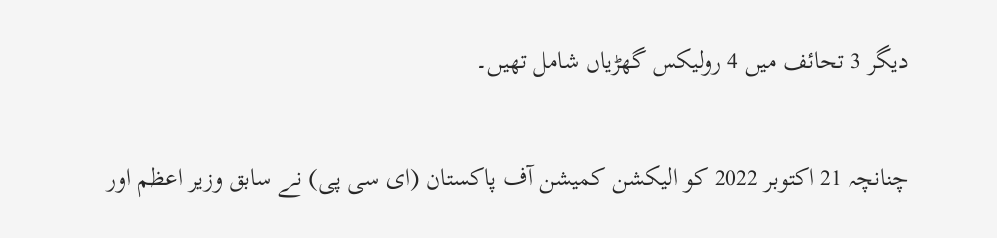دیگر 3 تحائف میں 4 رولیکس گھڑیاں شامل تھیں۔

چنانچہ 21 اکتوبر 2022 کو الیکشن کمیشن آف پاکستان (ای سی پی) نے سابق وزیر اعظم اور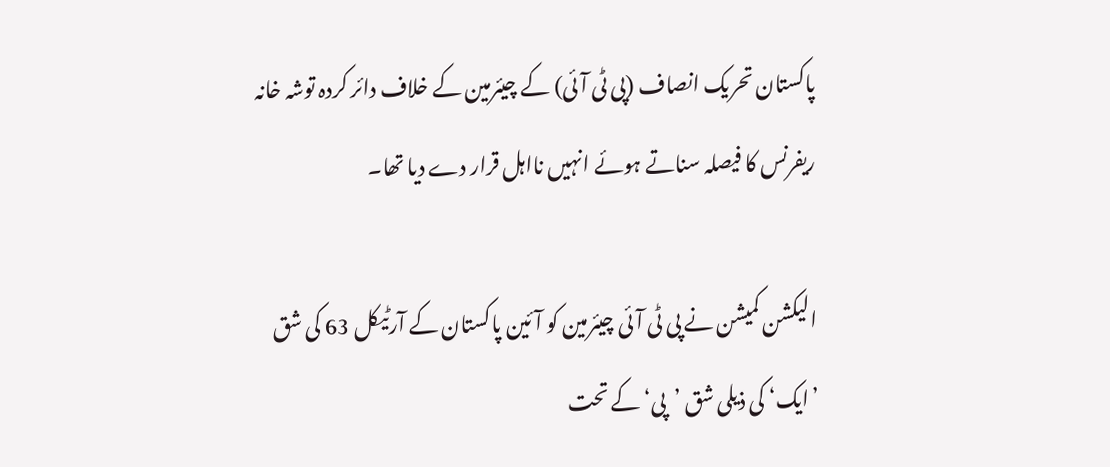پاکستان تحریک انصاف (پی ٹی آئی) کے چیئرمین کے خلاف دائر کردہ توشہ خانہ ریفرنس کا فیصلہ سناتے ہوئے انہیں نااہل قرار دے دیا تھا۔

الیکشن کمیشن نے پی ٹی آئی چیئرمین کو آئین پاکستان کے آرٹیکل 63 کی شق ’ایک‘ کی ذیلی شق ’پی‘ کے تحت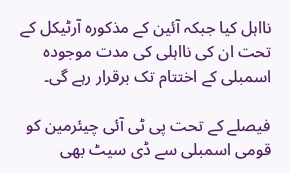نااہل کیا جبکہ آئین کے مذکورہ آرٹیکل کے تحت ان کی نااہلی کی مدت موجودہ اسمبلی کے اختتام تک برقرار رہے گی۔

فیصلے کے تحت پی ٹی آئی چیئرمین کو قومی اسمبلی سے ڈی سیٹ بھی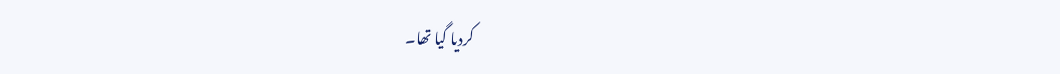کردیا گیا تھا۔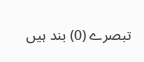تبصرے (0) بند ہیں